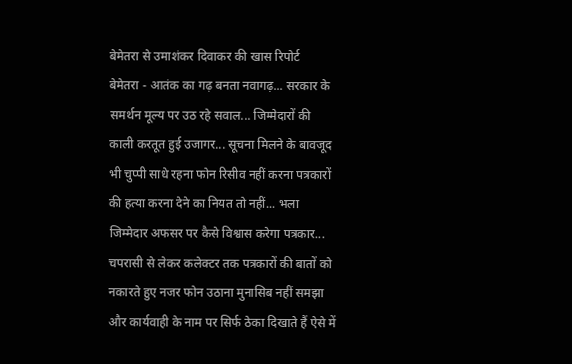बेमेतरा से उमाशंकर दिवाकर की खास रिपोर्ट
बेमेतरा - आतंक का गढ़ बनता नवागढ़... सरकार के समर्थन मूल्य पर उठ रहे सवाल... जिम्मेदारों की काली करतूत हुई उजागर... सूचना मिलने के बावजूद भी चुप्पी साधे रहना फोन रिसीव नहीं करना पत्रकारों की हत्या करना देने का नियत तो नहीं... भला जिम्मेदार अफसर पर कैसे विश्वास करेगा पत्रकार... चपरासी से लेकर कलेक्टर तक पत्रकारों की बातों को नकारते हुए नजर फोन उठाना मुनासिब नहीं समझा और कार्यवाही के नाम पर सिर्फ ठेका दिखाते हैं ऐसे में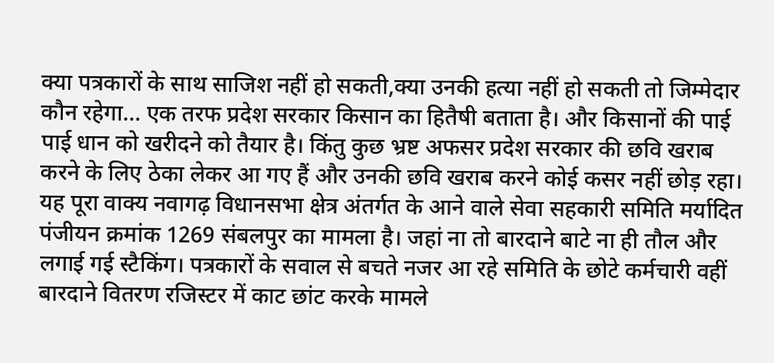क्या पत्रकारों के साथ साजिश नहीं हो सकती,क्या उनकी हत्या नहीं हो सकती तो जिम्मेदार कौन रहेगा... एक तरफ प्रदेश सरकार किसान का हितैषी बताता है। और किसानों की पाई पाई धान को खरीदने को तैयार है। किंतु कुछ भ्रष्ट अफसर प्रदेश सरकार की छवि खराब करने के लिए ठेका लेकर आ गए हैं और उनकी छवि खराब करने कोई कसर नहीं छोड़ रहा। यह पूरा वाक्य नवागढ़ विधानसभा क्षेत्र अंतर्गत के आने वाले सेवा सहकारी समिति मर्यादित पंजीयन क्रमांक 1269 संबलपुर का मामला है। जहां ना तो बारदाने बाटे ना ही तौल और लगाई गई स्टैकिंग। पत्रकारों के सवाल से बचते नजर आ रहे समिति के छोटे कर्मचारी वहीं बारदाने वितरण रजिस्टर में काट छांट करके मामले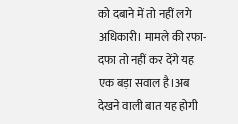को दबाने में तो नहीं लगे अधिकारी। मामले की रफा-दफा तो नहीं कर देंगे यह एक बड़ा सवाल है।अब देखने वाली बात यह होगी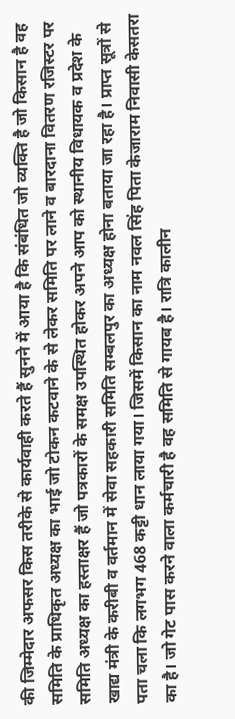की जिम्मेदार अफसर किस तरीके से कार्यवाही करते हैं सुनने में आया है कि संबंधित जो व्यक्ति है जो किसान है वह समिति के प्राधिकृत अध्यक्ष का भाई जो टोकन कटवाने के से लेकर समिति पर लाने व बारदाना वितरण रजिस्टर पर समिति अध्यक्ष का हस्ताक्षर हैं जो पत्रकारों के समक्ष उपस्थित होकर अपने आप को स्थानीय विधायक व प्रदेश के खाद्य मंत्री के करीबी व वर्तमान में सेवा सहकारी समिति सम्बलपुर का अध्यक्ष होना बताया जा रहा है। प्राप्त सूत्रों से पता चला कि लगभग 468 कट्टी धान लाया गया। जिसमें किसान का नाम नवल सिंह पिता केजाराम निवासी केसतरा का है। जो गेट पास करने वाला कर्मचारी है वह समिति से गायब है। रात्रि कालीन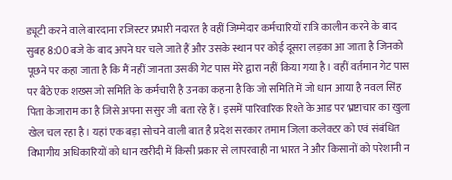ड्यूटी करने वाले बारदाना रजिस्टर प्रभारी नदारत है वहीं जिम्मेदार कर्मचारियों रात्रि कालीन करने के बाद सुबह 8:00 बजे के बाद अपने घर चले जाते हैं और उसके स्थान पर कोई दूसरा लड़का आ जाता है जिनको पूछने पर कहा जाता है कि मैं नहीं जानता उसकी गेट पास मेरे द्वारा नहीं किया गया है। वहीं वर्तमान गेट पास पर बैठे एक शख्स जो समिति के कर्मचारी है उनका कहना है कि जो समिति में जो धान आया है नवल सिंह पिता केजाराम का है जिसे अपना ससुर जी बता रहे हैं। इसमें पारिवारिक रिश्ते के आड पर भ्रष्टाचार का खुला खेल चल रहा है। यहां एक बड़ा सोचने वाली बात है प्रदेश सरकार तमाम जिला कलेक्टर को एवं संबंधित विभागीय अधिकारियों को धान खरीदी में किसी प्रकार से लापरवाही ना भारत ने और किसानों को परेशानी न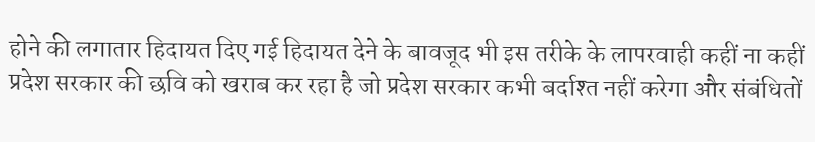होने की लगातार हिदायत दिए गई हिदायत देने के बावजूद भी इस तरीके के लापरवाही कहीं ना कहीं प्रदेश सरकार की छवि को खराब कर रहा है जो प्रदेश सरकार कभी बर्दाश्त नहीं करेगा और संबंधितों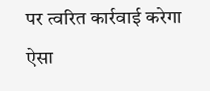पर त्वरित कार्रवाई करेगा ऐसा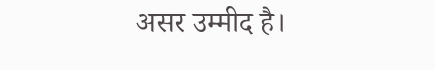असर उम्मीद है।